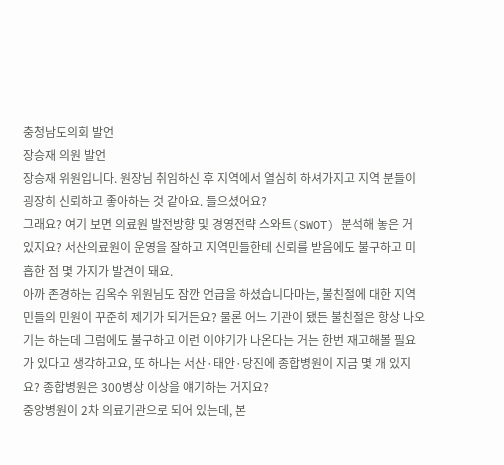충청남도의회 발언
장승재 의원 발언
장승재 위원입니다. 원장님 취임하신 후 지역에서 열심히 하셔가지고 지역 분들이 굉장히 신뢰하고 좋아하는 것 같아요. 들으셨어요?
그래요? 여기 보면 의료원 발전방향 및 경영전략 스와트(SWOT) 분석해 놓은 거 있지요? 서산의료원이 운영을 잘하고 지역민들한테 신뢰를 받음에도 불구하고 미흡한 점 몇 가지가 발견이 돼요.
아까 존경하는 김옥수 위원님도 잠깐 언급을 하셨습니다마는, 불친절에 대한 지역민들의 민원이 꾸준히 제기가 되거든요? 물론 어느 기관이 됐든 불친절은 항상 나오기는 하는데 그럼에도 불구하고 이런 이야기가 나온다는 거는 한번 재고해볼 필요가 있다고 생각하고요, 또 하나는 서산·태안·당진에 종합병원이 지금 몇 개 있지요? 종합병원은 300병상 이상을 얘기하는 거지요?
중앙병원이 2차 의료기관으로 되어 있는데, 본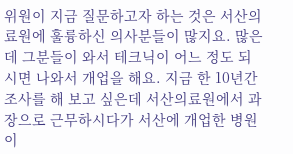위원이 지금 질문하고자 하는 것은 서산의료원에 훌륭하신 의사분들이 많지요. 많은데 그분들이 와서 테크닉이 어느 정도 되시면 나와서 개업을 해요. 지금 한 10년간 조사를 해 보고 싶은데 서산의료원에서 과장으로 근무하시다가 서산에 개업한 병원이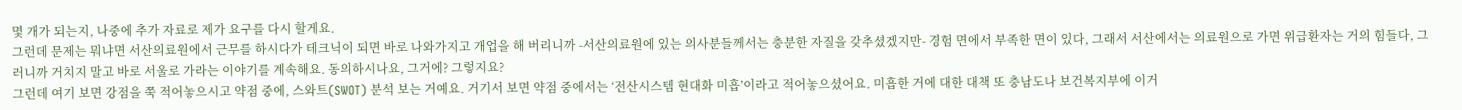몇 개가 되는지, 나중에 추가 자료로 제가 요구를 다시 할게요.
그런데 문제는 뭐냐면 서산의료원에서 근무를 하시다가 테크닉이 되면 바로 나와가지고 개업을 해 버리니까 -서산의료원에 있는 의사분들께서는 충분한 자질을 갖추셨겠지만- 경험 면에서 부족한 면이 있다, 그래서 서산에서는 의료원으로 가면 위급환자는 거의 힘들다, 그러니까 거치지 말고 바로 서울로 가라는 이야기를 계속해요. 동의하시나요, 그거에? 그렇지요?
그런데 여기 보면 강점을 쭉 적어놓으시고 약점 중에, 스와트(SWOT) 분석 보는 거예요. 거기서 보면 약점 중에서는 ‘전산시스템 현대화 미흡’이라고 적어놓으셨어요. 미흡한 거에 대한 대책 또 충남도나 보건복지부에 이거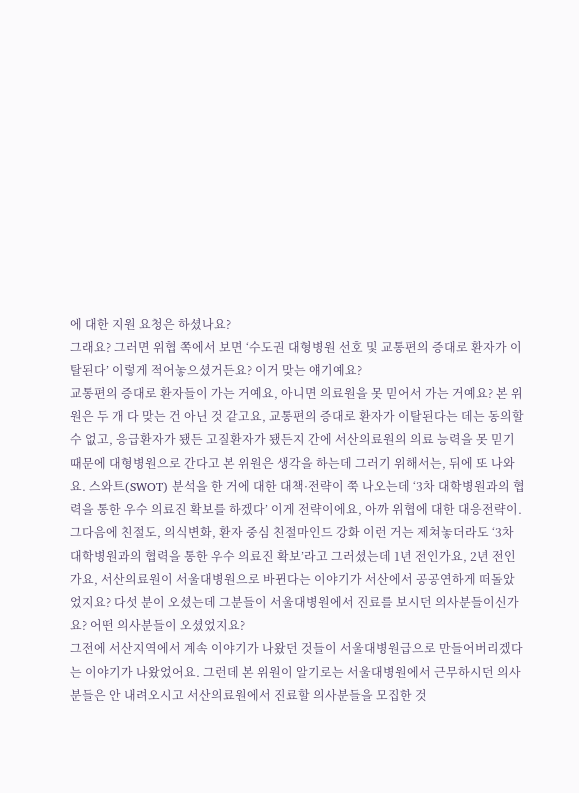에 대한 지원 요청은 하셨나요?
그래요? 그러면 위협 쪽에서 보면 ‘수도권 대형병원 선호 및 교통편의 증대로 환자가 이탈된다’ 이렇게 적어놓으셨거든요? 이거 맞는 얘기예요?
교통편의 증대로 환자들이 가는 거예요, 아니면 의료원을 못 믿어서 가는 거예요? 본 위원은 두 개 다 맞는 건 아닌 것 같고요, 교통편의 증대로 환자가 이탈된다는 데는 동의할 수 없고, 응급환자가 됐든 고질환자가 됐든지 간에 서산의료원의 의료 능력을 못 믿기 때문에 대형병원으로 간다고 본 위원은 생각을 하는데 그러기 위해서는, 뒤에 또 나와요. 스와트(SWOT) 분석을 한 거에 대한 대책·전략이 쭉 나오는데 ‘3차 대학병원과의 협력을 통한 우수 의료진 확보를 하겠다’ 이게 전략이에요, 아까 위협에 대한 대응전략이.
그다음에 친절도, 의식변화, 환자 중심 친절마인드 강화 이런 거는 제쳐놓더라도 ‘3차 대학병원과의 협력을 통한 우수 의료진 확보’라고 그러셨는데 1년 전인가요, 2년 전인가요, 서산의료원이 서울대병원으로 바뀐다는 이야기가 서산에서 공공연하게 떠돌았었지요? 다섯 분이 오셨는데 그분들이 서울대병원에서 진료를 보시던 의사분들이신가요? 어떤 의사분들이 오셨었지요?
그전에 서산지역에서 계속 이야기가 나왔던 것들이 서울대병원급으로 만들어버리겠다는 이야기가 나왔었어요. 그런데 본 위원이 알기로는 서울대병원에서 근무하시던 의사분들은 안 내려오시고 서산의료원에서 진료할 의사분들을 모집한 것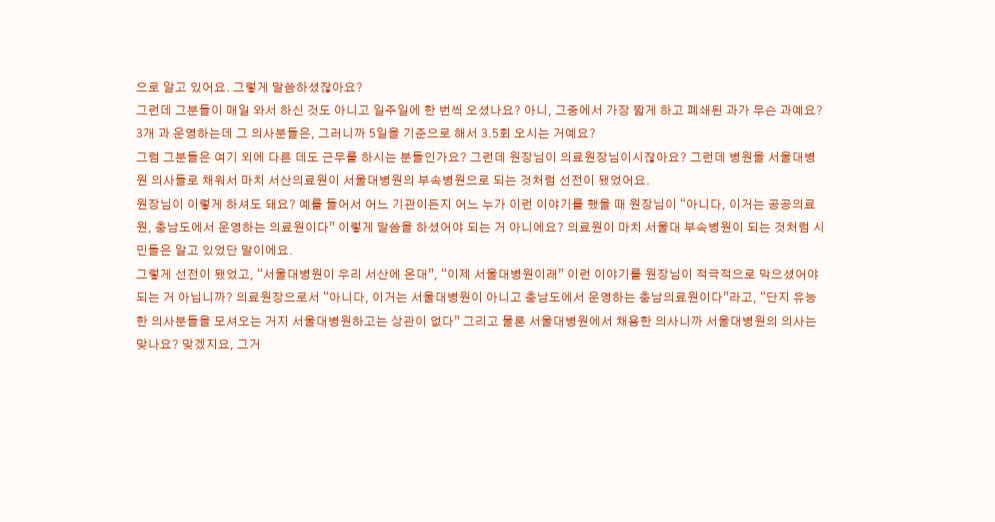으로 알고 있어요. 그렇게 말씀하셨잖아요?
그런데 그분들이 매일 와서 하신 것도 아니고 일주일에 한 번씩 오셨나요? 아니, 그중에서 가장 짧게 하고 폐쇄된 과가 무슨 과예요? 3개 과 운영하는데 그 의사분들은, 그러니까 5일을 기준으로 해서 3.5회 오시는 거예요?
그럼 그분들은 여기 외에 다른 데도 근무를 하시는 분들인가요? 그런데 원장님이 의료원장님이시잖아요? 그런데 병원을 서울대병원 의사들로 채워서 마치 서산의료원이 서울대병원의 부속병원으로 되는 것처럼 선전이 됐었어요.
원장님이 이렇게 하셔도 돼요? 예를 들어서 어느 기관이든지 어느 누가 이런 이야기를 했을 때 원장님이 “아니다, 이거는 공공의료원, 충남도에서 운영하는 의료원이다” 이렇게 말씀을 하셨어야 되는 거 아니에요? 의료원이 마치 서울대 부속병원이 되는 것처럼 시민들은 알고 있었단 말이에요.
그렇게 선전이 됐었고, “서울대병원이 우리 서산에 온대”, “이제 서울대병원이래” 이런 이야기를 원장님이 적극적으로 막으셨어야 되는 거 아닙니까? 의료원장으로서 “아니다, 이거는 서울대병원이 아니고 충남도에서 운영하는 충남의료원이다”라고, “단지 유능한 의사분들을 모셔오는 거지 서울대병원하고는 상관이 없다” 그리고 물론 서울대병원에서 채용한 의사니까 서울대병원의 의사는 맞나요? 맞겠지요, 그거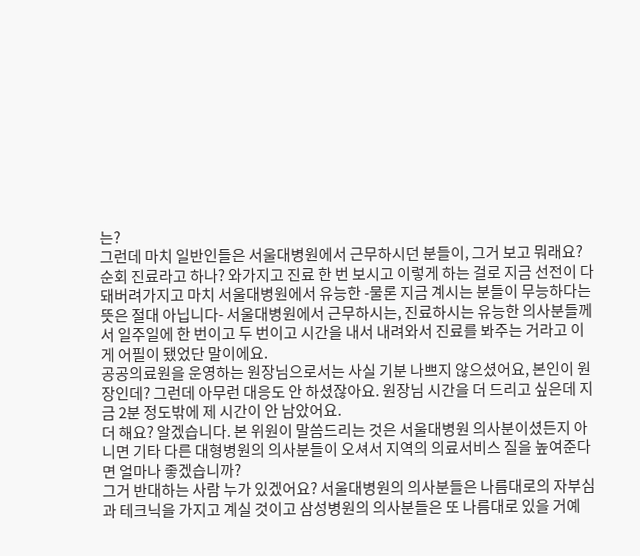는?
그런데 마치 일반인들은 서울대병원에서 근무하시던 분들이, 그거 보고 뭐래요? 순회 진료라고 하나? 와가지고 진료 한 번 보시고 이렇게 하는 걸로 지금 선전이 다 돼버려가지고 마치 서울대병원에서 유능한 -물론 지금 계시는 분들이 무능하다는 뜻은 절대 아닙니다- 서울대병원에서 근무하시는, 진료하시는 유능한 의사분들께서 일주일에 한 번이고 두 번이고 시간을 내서 내려와서 진료를 봐주는 거라고 이게 어필이 됐었단 말이에요.
공공의료원을 운영하는 원장님으로서는 사실 기분 나쁘지 않으셨어요, 본인이 원장인데? 그런데 아무런 대응도 안 하셨잖아요. 원장님 시간을 더 드리고 싶은데 지금 2분 정도밖에 제 시간이 안 남았어요.
더 해요? 알겠습니다. 본 위원이 말씀드리는 것은 서울대병원 의사분이셨든지 아니면 기타 다른 대형병원의 의사분들이 오셔서 지역의 의료서비스 질을 높여준다면 얼마나 좋겠습니까?
그거 반대하는 사람 누가 있겠어요? 서울대병원의 의사분들은 나름대로의 자부심과 테크닉을 가지고 계실 것이고 삼성병원의 의사분들은 또 나름대로 있을 거예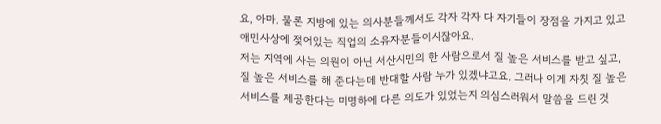요, 아마. 물론 지방에 있는 의사분들께서도 각자 각자 다 자기들이 장점을 가지고 있고 애민사상에 젖어있는 직업의 소유자분들이시잖아요.
저는 지역에 사는 의원이 아닌 서산시민의 한 사람으로서 질 높은 서비스를 받고 싶고, 질 높은 서비스를 해 준다는데 반대할 사람 누가 있겠냐고요. 그러나 이게 자칫 질 높은 서비스를 제공한다는 미명하에 다른 의도가 있었는지 의심스러워서 말씀을 드린 것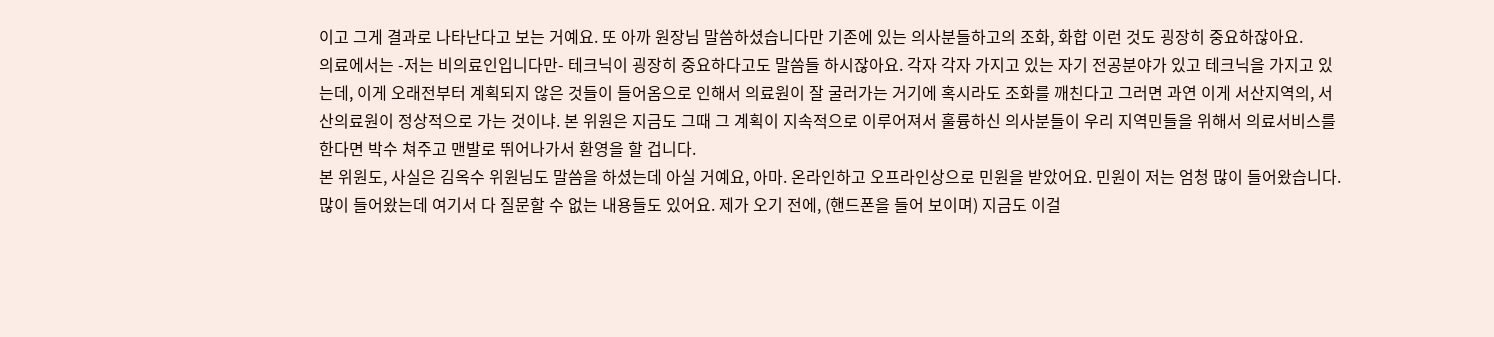이고 그게 결과로 나타난다고 보는 거예요. 또 아까 원장님 말씀하셨습니다만 기존에 있는 의사분들하고의 조화, 화합 이런 것도 굉장히 중요하잖아요.
의료에서는 -저는 비의료인입니다만- 테크닉이 굉장히 중요하다고도 말씀들 하시잖아요. 각자 각자 가지고 있는 자기 전공분야가 있고 테크닉을 가지고 있는데, 이게 오래전부터 계획되지 않은 것들이 들어옴으로 인해서 의료원이 잘 굴러가는 거기에 혹시라도 조화를 깨친다고 그러면 과연 이게 서산지역의, 서산의료원이 정상적으로 가는 것이냐. 본 위원은 지금도 그때 그 계획이 지속적으로 이루어져서 훌륭하신 의사분들이 우리 지역민들을 위해서 의료서비스를 한다면 박수 쳐주고 맨발로 뛰어나가서 환영을 할 겁니다.
본 위원도, 사실은 김옥수 위원님도 말씀을 하셨는데 아실 거예요, 아마. 온라인하고 오프라인상으로 민원을 받았어요. 민원이 저는 엄청 많이 들어왔습니다.
많이 들어왔는데 여기서 다 질문할 수 없는 내용들도 있어요. 제가 오기 전에, (핸드폰을 들어 보이며) 지금도 이걸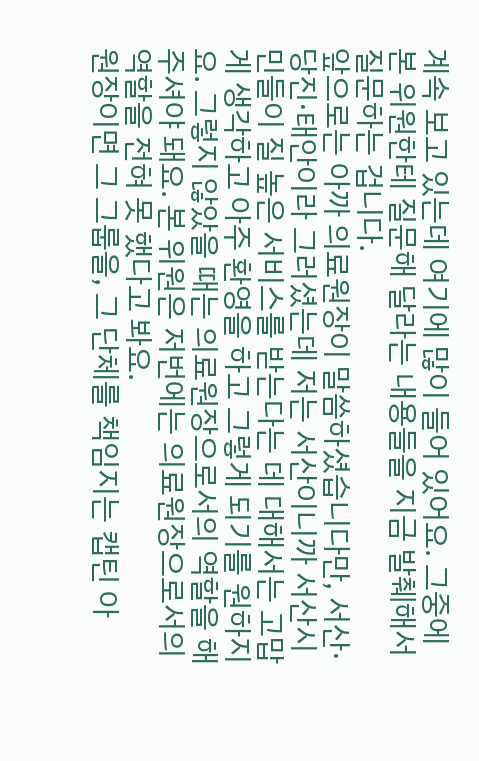계속 보고 있는데 여기에 많이 들어 있어요. 그중에 본 위원한테 질문해 달라는 내용들을 지금 발췌해서 질문하는 겁니다.
앞으로는 아까 의료원장이 말씀하셨습니다만, 서산·당진·태안이라 그러셨는데 저는 서산이니까 서산시민들이 질 높은 서비스를 받는다는 데 대해서는 고맙게 생각하고 아주 환영을 하고 그렇게 되기를 원하지요. 그렇지 않았을 때는 의료원장으로서의 역할을 해 주셔야 돼요. 본 위원은 저번에는 의료원장으로서의 역할을 전혀 못 했다고 봐요.
원장이면 그 그룹을, 그 단체를 책임지는 캡틴 아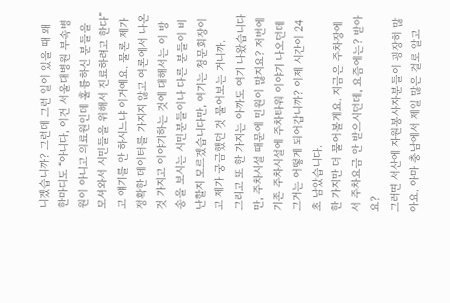니겠습니까? 그런데 그런 일이 있을 때 왜 한마디도 “아니다, 이건 서울대병원 부속병원이 아니고 의료원인데 훌륭하신 분들을 모셔와서 시민들을 위해서 진료하려고 한다”고 얘기를 안 하시느냐 이거예요. 물론 제가 정확한 데이터를 가지지 않고 여론에서 나온 것 가지고 이야기하는 것에 대해서는 이 방송을 보시는 시민분들이나 다른 분들이 비난할지 모르겠습니다만, 여기는 청문회장이고 제가 궁금했던 것 물어보는 거니까.
그리고 또 한 가지는 아까도 여기 나왔습니다만, 주차시설 때문에 민원이 많지요? 저번에 기존 주차시설에 주차타워 이야기 나오던데 그거는 어떻게 되어갑니까? 이제 시간이 24초 남았습니다.
한 가지만 더 물어볼게요. 지금은 주차장에서 주차요금 안 받으시던데, 요즘에는? 받아요?
그러면 서산에 자원봉사자분들이 굉장히 많아요. 아마 충남에서 제일 많은 걸로 알고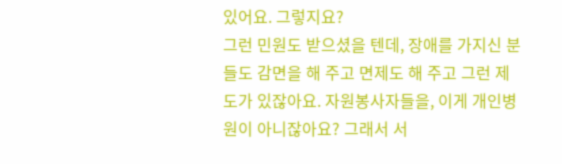있어요. 그렇지요?
그런 민원도 받으셨을 텐데, 장애를 가지신 분들도 감면을 해 주고 면제도 해 주고 그런 제도가 있잖아요. 자원봉사자들을, 이게 개인병원이 아니잖아요? 그래서 서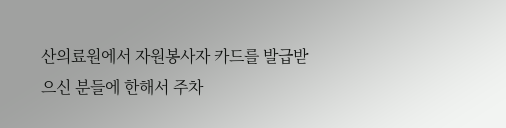산의료원에서 자원봉사자 카드를 발급받으신 분들에 한해서 주차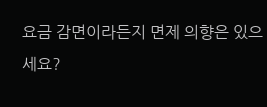요금 감면이라든지 면제 의향은 있으세요?